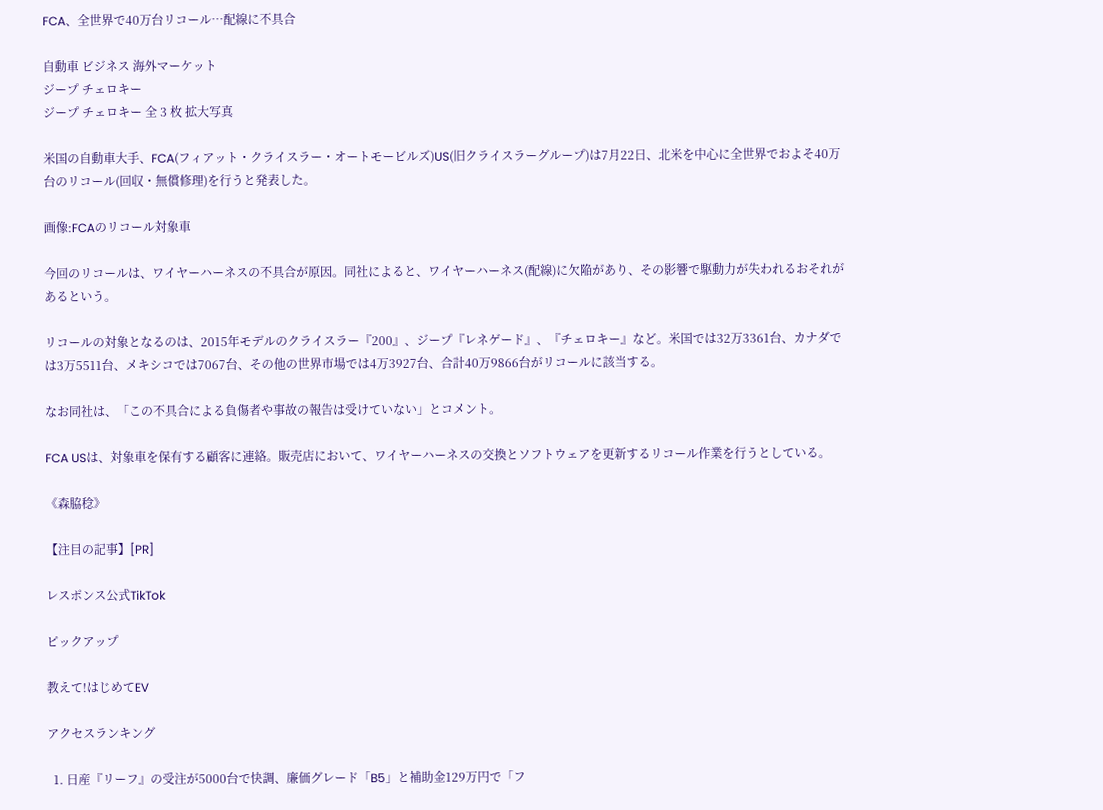FCA、全世界で40万台リコール…配線に不具合

自動車 ビジネス 海外マーケット
ジープ チェロキー
ジープ チェロキー 全 3 枚 拡大写真

米国の自動車大手、FCA(フィアット・クライスラー・オートモービルズ)US(旧クライスラーグループ)は7月22日、北米を中心に全世界でおよそ40万台のリコール(回収・無償修理)を行うと発表した。

画像:FCAのリコール対象車

今回のリコールは、ワイヤーハーネスの不具合が原因。同社によると、ワイヤーハーネス(配線)に欠陥があり、その影響で駆動力が失われるおそれがあるという。

リコールの対象となるのは、2015年モデルのクライスラー『200』、ジープ『レネゲード』、『チェロキー』など。米国では32万3361台、カナダでは3万5511台、メキシコでは7067台、その他の世界市場では4万3927台、合計40万9866台がリコールに該当する。

なお同社は、「この不具合による負傷者や事故の報告は受けていない」とコメント。

FCA USは、対象車を保有する顧客に連絡。販売店において、ワイヤーハーネスの交換とソフトウェアを更新するリコール作業を行うとしている。

《森脇稔》

【注目の記事】[PR]

レスポンス公式TikTok

ピックアップ

教えて!はじめてEV

アクセスランキング

  1. 日産『リーフ』の受注が5000台で快調、廉価グレード「B5」と補助金129万円で「フ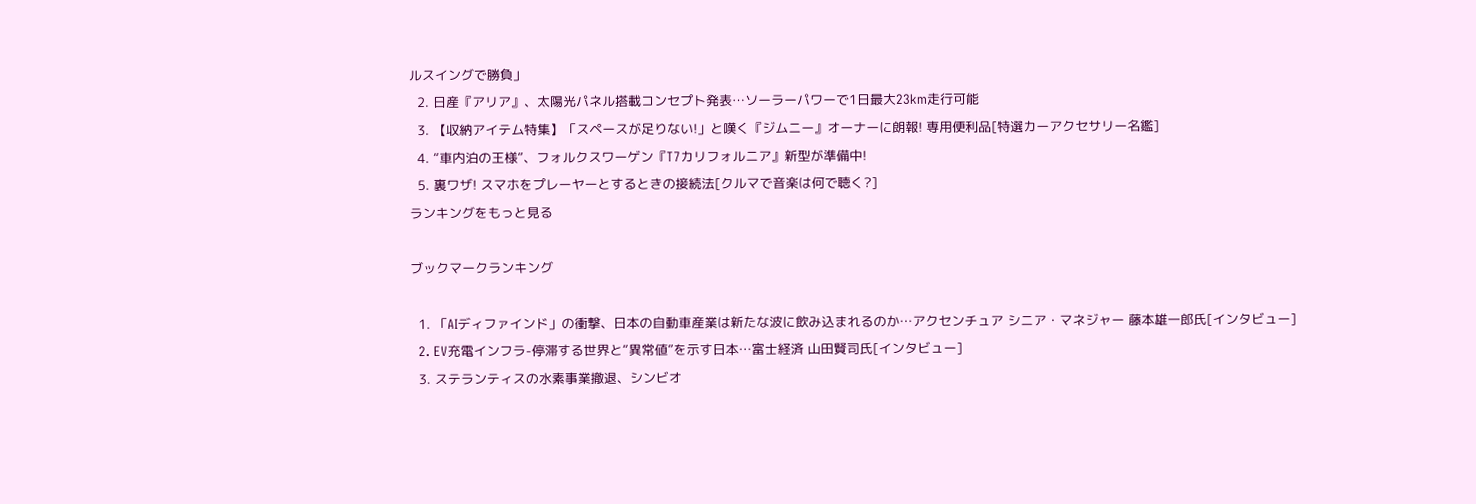ルスイングで勝負」
  2. 日産『アリア』、太陽光パネル搭載コンセプト発表…ソーラーパワーで1日最大23km走行可能
  3. 【収納アイテム特集】「スペースが足りない!」と嘆く『ジムニー』オーナーに朗報! 専用便利品[特選カーアクセサリー名鑑]
  4. “車内泊の王様”、フォルクスワーゲン『T7カリフォルニア』新型が準備中!
  5. 裏ワザ! スマホをプレーヤーとするときの接続法[クルマで音楽は何で聴く?]
ランキングをもっと見る

ブックマークランキング

  1. 「AIディファインド」の衝撃、日本の自動車産業は新たな波に飲み込まれるのか…アクセンチュア シニア・マネジャー 藤本雄一郎氏[インタビュー]
  2. EV充電インフラ-停滞する世界と“異常値”を示す日本…富士経済 山田賢司氏[インタビュー]
  3. ステランティスの水素事業撤退、シンビオ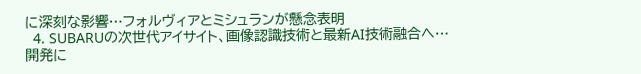に深刻な影響…フォルヴィアとミシュランが懸念表明
  4. SUBARUの次世代アイサイト、画像認識技術と最新AI技術融合へ…開発に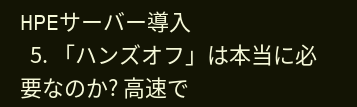HPEサーバー導入
  5. 「ハンズオフ」は本当に必要なのか? 高速で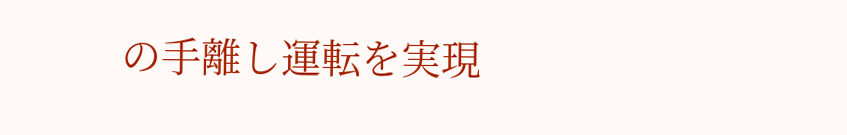の手離し運転を実現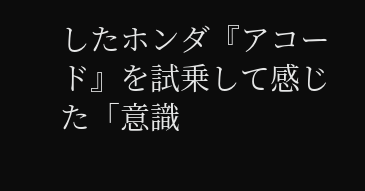したホンダ『アコード』を試乗して感じた「意識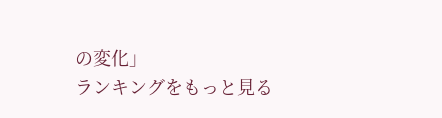の変化」
ランキングをもっと見る